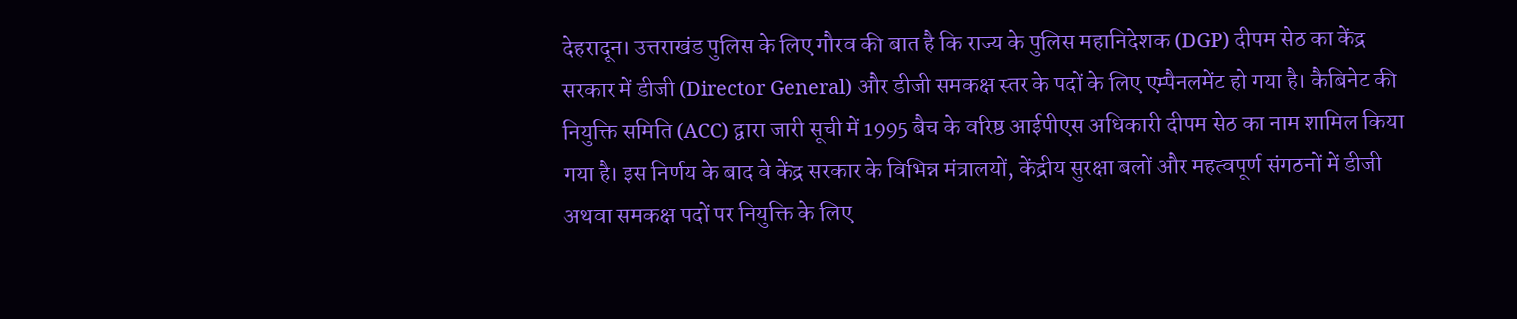देहरादून। उत्तराखंड पुलिस के लिए गौरव की बात है कि राज्य के पुलिस महानिदेशक (DGP) दीपम सेठ का केंद्र सरकार में डीजी (Director General) और डीजी समकक्ष स्तर के पदों के लिए एम्पैनलमेंट हो गया है। कैबिनेट की नियुक्ति समिति (ACC) द्वारा जारी सूची में 1995 बैच के वरिष्ठ आईपीएस अधिकारी दीपम सेठ का नाम शामिल किया गया है। इस निर्णय के बाद वे केंद्र सरकार के विभिन्न मंत्रालयों, केंद्रीय सुरक्षा बलों और महत्वपूर्ण संगठनों में डीजी अथवा समकक्ष पदों पर नियुक्ति के लिए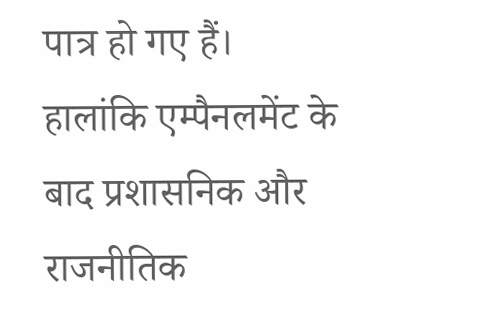पात्र हो गए हैं।
हालांकि एम्पैनलमेंट के बाद प्रशासनिक और राजनीतिक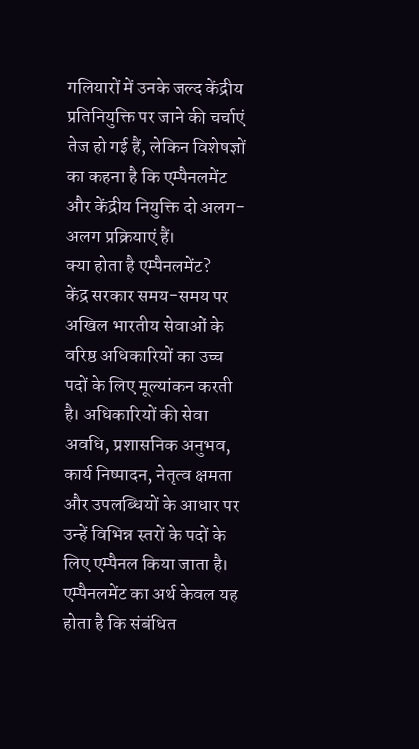गलियारों में उनके जल्द केंद्रीय प्रतिनियुक्ति पर जाने की चर्चाएं तेज हो गई हैं, लेकिन विशेषज्ञों का कहना है कि एम्पैनलमेंट और केंद्रीय नियुक्ति दो अलग-अलग प्रक्रियाएं हैं।
क्या होता है एम्पैनलमेंट?
केंद्र सरकार समय-समय पर अखिल भारतीय सेवाओं के वरिष्ठ अधिकारियों का उच्च पदों के लिए मूल्यांकन करती है। अधिकारियों की सेवा अवधि, प्रशासनिक अनुभव, कार्य निष्पादन, नेतृत्व क्षमता और उपलब्धियों के आधार पर उन्हें विभिन्न स्तरों के पदों के लिए एम्पैनल किया जाता है।
एम्पैनलमेंट का अर्थ केवल यह होता है कि संबंधित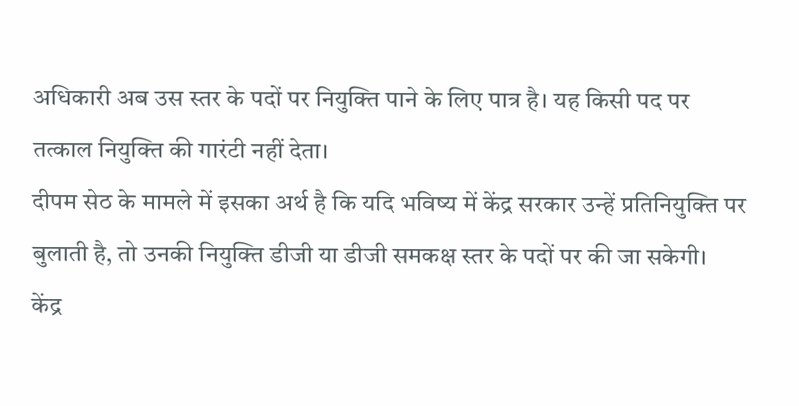अधिकारी अब उस स्तर के पदों पर नियुक्ति पाने के लिए पात्र है। यह किसी पद पर तत्काल नियुक्ति की गारंटी नहीं देता।
दीपम सेठ के मामले में इसका अर्थ है कि यदि भविष्य में केंद्र सरकार उन्हें प्रतिनियुक्ति पर बुलाती है, तो उनकी नियुक्ति डीजी या डीजी समकक्ष स्तर के पदों पर की जा सकेगी।
केंद्र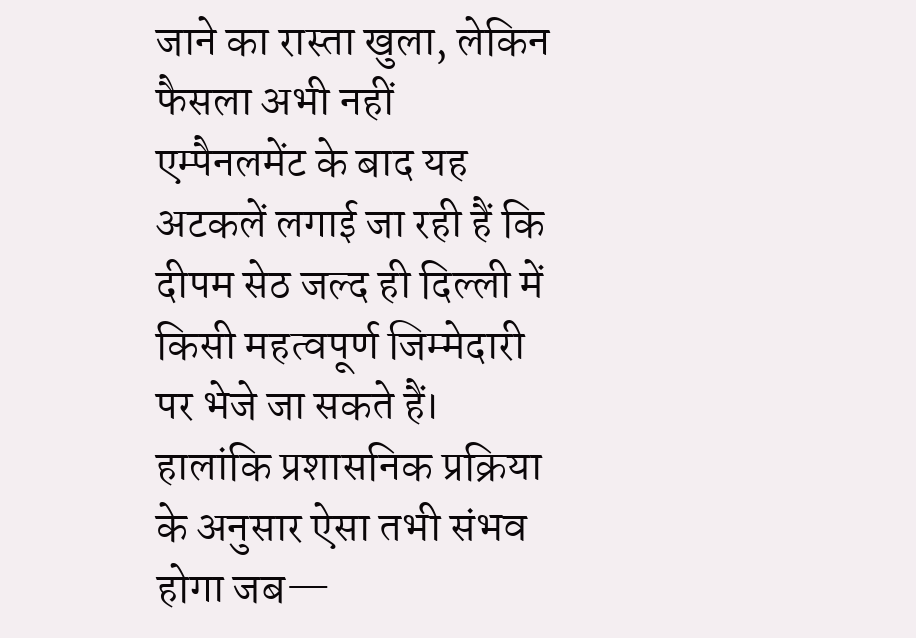जाने का रास्ता खुला, लेकिन फैसला अभी नहीं
एम्पैनलमेंट के बाद यह अटकलें लगाई जा रही हैं कि दीपम सेठ जल्द ही दिल्ली में किसी महत्वपूर्ण जिम्मेदारी पर भेजे जा सकते हैं। हालांकि प्रशासनिक प्रक्रिया के अनुसार ऐसा तभी संभव होगा जब—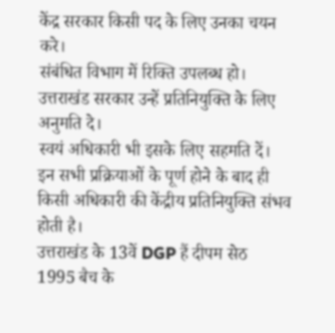केंद्र सरकार किसी पद के लिए उनका चयन करे।
संबंधित विभाग में रिक्ति उपलब्ध हो।
उत्तराखंड सरकार उन्हें प्रतिनियुक्ति के लिए अनुमति दे।
स्वयं अधिकारी भी इसके लिए सहमति दें।
इन सभी प्रक्रियाओं के पूर्ण होने के बाद ही किसी अधिकारी की केंद्रीय प्रतिनियुक्ति संभव होती है।
उत्तराखंड के 13वें DGP हैं दीपम सेठ
1995 बैच के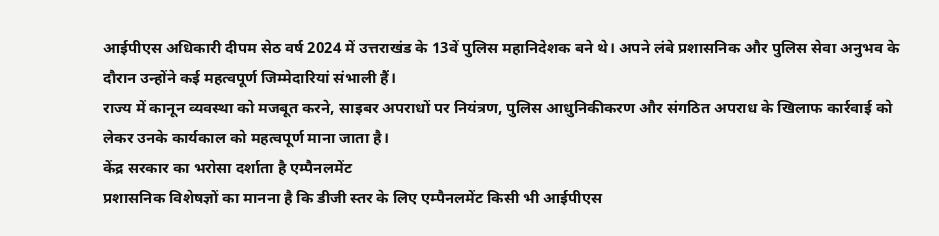आईपीएस अधिकारी दीपम सेठ वर्ष 2024 में उत्तराखंड के 13वें पुलिस महानिदेशक बने थे। अपने लंबे प्रशासनिक और पुलिस सेवा अनुभव के दौरान उन्होंने कई महत्वपूर्ण जिम्मेदारियां संभाली हैं।
राज्य में कानून व्यवस्था को मजबूत करने, साइबर अपराधों पर नियंत्रण, पुलिस आधुनिकीकरण और संगठित अपराध के खिलाफ कार्रवाई को लेकर उनके कार्यकाल को महत्वपूर्ण माना जाता है।
केंद्र सरकार का भरोसा दर्शाता है एम्पैनलमेंट
प्रशासनिक विशेषज्ञों का मानना है कि डीजी स्तर के लिए एम्पैनलमेंट किसी भी आईपीएस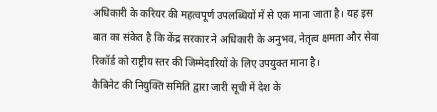अधिकारी के करियर की महत्वपूर्ण उपलब्धियों में से एक माना जाता है। यह इस बात का संकेत है कि केंद्र सरकार ने अधिकारी के अनुभव, नेतृत्व क्षमता और सेवा रिकॉर्ड को राष्ट्रीय स्तर की जिम्मेदारियों के लिए उपयुक्त माना है।
कैबिनेट की नियुक्ति समिति द्वारा जारी सूची में देश के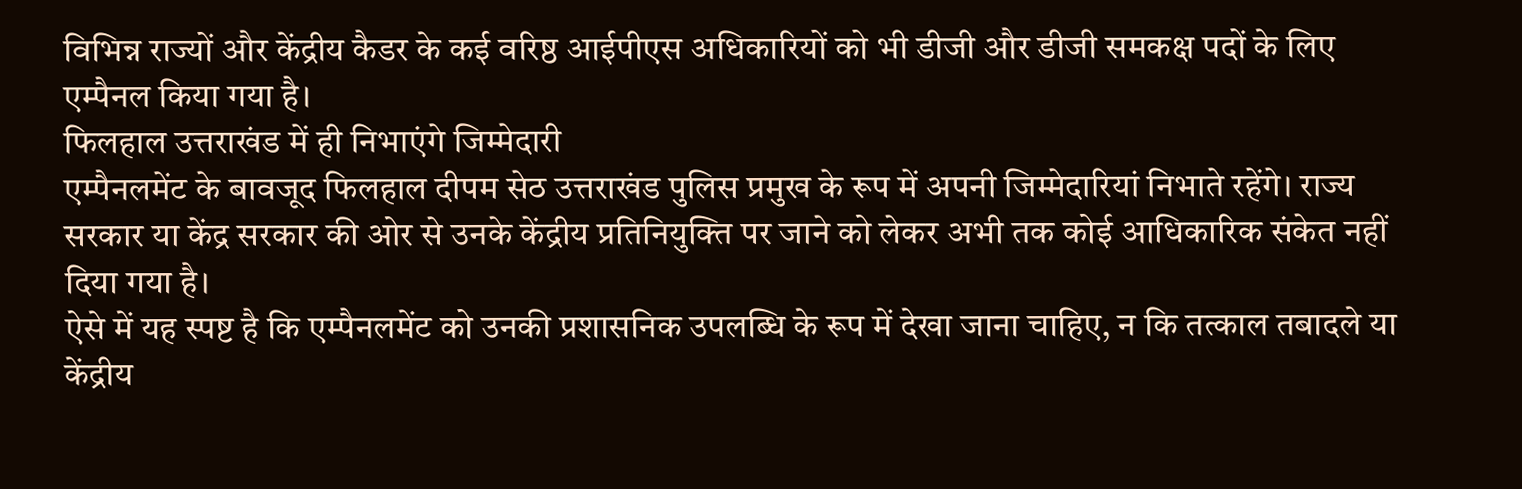विभिन्न राज्यों और केंद्रीय कैडर के कई वरिष्ठ आईपीएस अधिकारियों को भी डीजी और डीजी समकक्ष पदों के लिए एम्पैनल किया गया है।
फिलहाल उत्तराखंड में ही निभाएंगे जिम्मेदारी
एम्पैनलमेंट के बावजूद फिलहाल दीपम सेठ उत्तराखंड पुलिस प्रमुख के रूप में अपनी जिम्मेदारियां निभाते रहेंगे। राज्य सरकार या केंद्र सरकार की ओर से उनके केंद्रीय प्रतिनियुक्ति पर जाने को लेकर अभी तक कोई आधिकारिक संकेत नहीं दिया गया है।
ऐसे में यह स्पष्ट है कि एम्पैनलमेंट को उनकी प्रशासनिक उपलब्धि के रूप में देखा जाना चाहिए, न कि तत्काल तबादले या केंद्रीय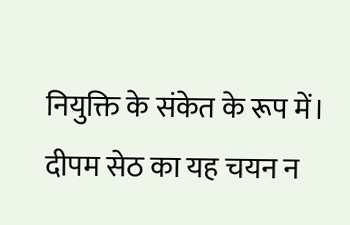नियुक्ति के संकेत के रूप में।
दीपम सेठ का यह चयन न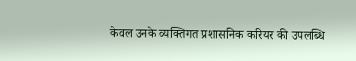केवल उनके व्यक्तिगत प्रशासनिक करियर की उपलब्धि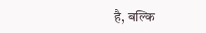है, बल्कि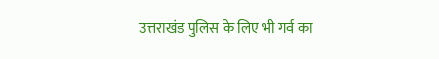उत्तराखंड पुलिस के लिए भी गर्व का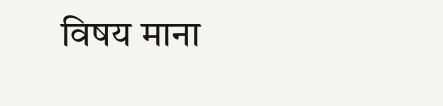विषय माना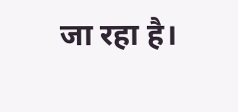जा रहा है।